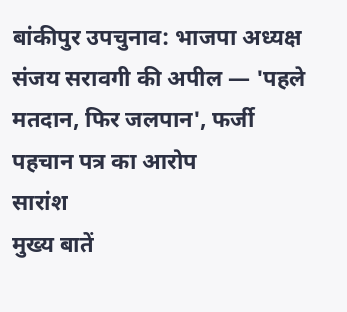बांकीपुर उपचुनाव: भाजपा अध्यक्ष संजय सरावगी की अपील — 'पहले मतदान, फिर जलपान', फर्जी पहचान पत्र का आरोप
सारांश
मुख्य बातें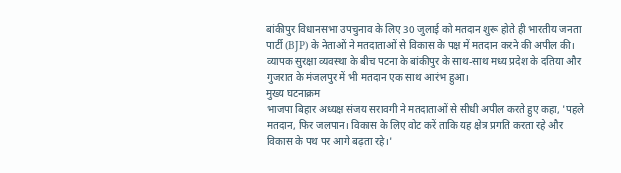बांकीपुर विधानसभा उपचुनाव के लिए 30 जुलाई को मतदान शुरू होते ही भारतीय जनता पार्टी (BJP) के नेताओं ने मतदाताओं से विकास के पक्ष में मतदान करने की अपील की। व्यापक सुरक्षा व्यवस्था के बीच पटना के बांकीपुर के साथ-साथ मध्य प्रदेश के दतिया और गुजरात के मंजलपुर में भी मतदान एक साथ आरंभ हुआ।
मुख्य घटनाक्रम
भाजपा बिहार अध्यक्ष संजय सरावगी ने मतदाताओं से सीधी अपील करते हुए कहा, 'पहले मतदान, फिर जलपान। विकास के लिए वोट करें ताकि यह क्षेत्र प्रगति करता रहे और विकास के पथ पर आगे बढ़ता रहे।'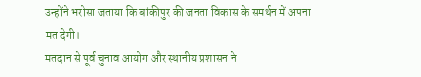उन्होंने भरोसा जताया कि बांकीपुर की जनता विकास के समर्थन में अपना मत देगी।
मतदान से पूर्व चुनाव आयोग और स्थानीय प्रशासन ने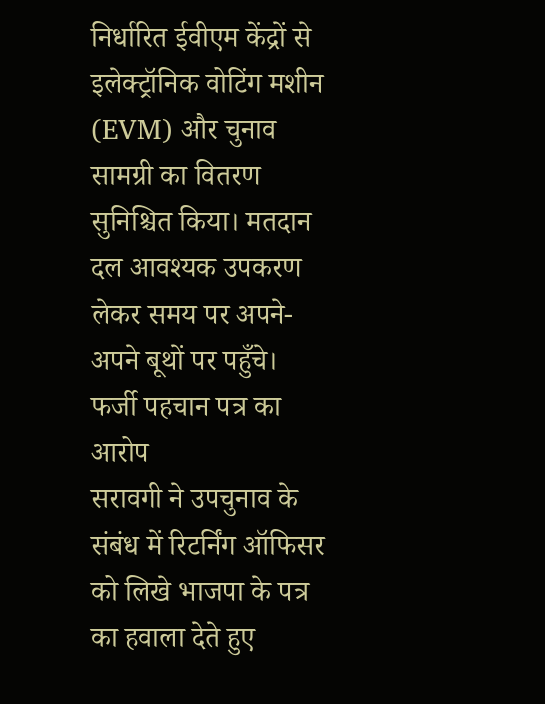निर्धारित ईवीएम केंद्रों से इलेक्ट्रॉनिक वोटिंग मशीन (EVM) और चुनाव सामग्री का वितरण सुनिश्चित किया। मतदान दल आवश्यक उपकरण लेकर समय पर अपने-अपने बूथों पर पहुँचे।
फर्जी पहचान पत्र का आरोप
सरावगी ने उपचुनाव के संबंध में रिटर्निंग ऑफिसर को लिखे भाजपा के पत्र का हवाला देते हुए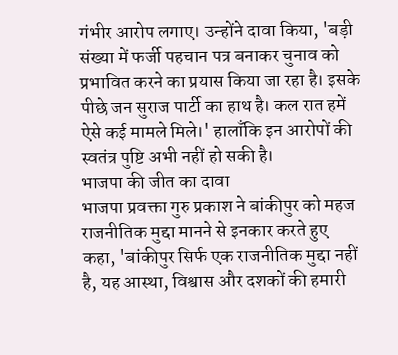गंभीर आरोप लगाए। उन्होंने दावा किया, 'बड़ी संख्या में फर्जी पहचान पत्र बनाकर चुनाव को प्रभावित करने का प्रयास किया जा रहा है। इसके पीछे जन सुराज पार्टी का हाथ है। कल रात हमें ऐसे कई मामले मिले।' हालाँकि इन आरोपों की स्वतंत्र पुष्टि अभी नहीं हो सकी है।
भाजपा की जीत का दावा
भाजपा प्रवक्ता गुरु प्रकाश ने बांकीपुर को महज राजनीतिक मुद्दा मानने से इनकार करते हुए कहा, 'बांकीपुर सिर्फ एक राजनीतिक मुद्दा नहीं है, यह आस्था, विश्वास और दशकों की हमारी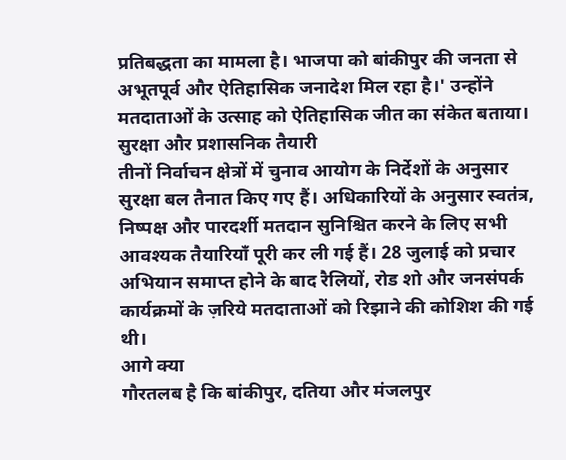प्रतिबद्धता का मामला है। भाजपा को बांकीपुर की जनता से अभूतपूर्व और ऐतिहासिक जनादेश मिल रहा है।' उन्होंने मतदाताओं के उत्साह को ऐतिहासिक जीत का संकेत बताया।
सुरक्षा और प्रशासनिक तैयारी
तीनों निर्वाचन क्षेत्रों में चुनाव आयोग के निर्देशों के अनुसार सुरक्षा बल तैनात किए गए हैं। अधिकारियों के अनुसार स्वतंत्र, निष्पक्ष और पारदर्शी मतदान सुनिश्चित करने के लिए सभी आवश्यक तैयारियाँ पूरी कर ली गई हैं। 28 जुलाई को प्रचार अभियान समाप्त होने के बाद रैलियों, रोड शो और जनसंपर्क कार्यक्रमों के ज़रिये मतदाताओं को रिझाने की कोशिश की गई थी।
आगे क्या
गौरतलब है कि बांकीपुर, दतिया और मंजलपुर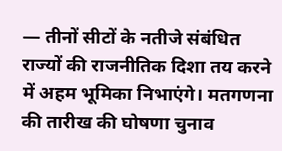— तीनों सीटों के नतीजे संबंधित राज्यों की राजनीतिक दिशा तय करने में अहम भूमिका निभाएंगे। मतगणना की तारीख की घोषणा चुनाव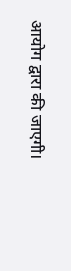आयोग द्वारा की जाएगी।